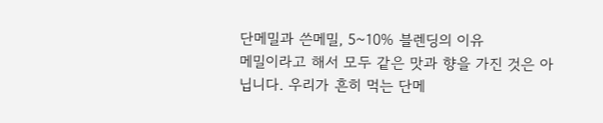단메밀과 쓴메밀, 5~10% 블렌딩의 이유
메밀이라고 해서 모두 같은 맛과 향을 가진 것은 아닙니다. 우리가 흔히 먹는 단메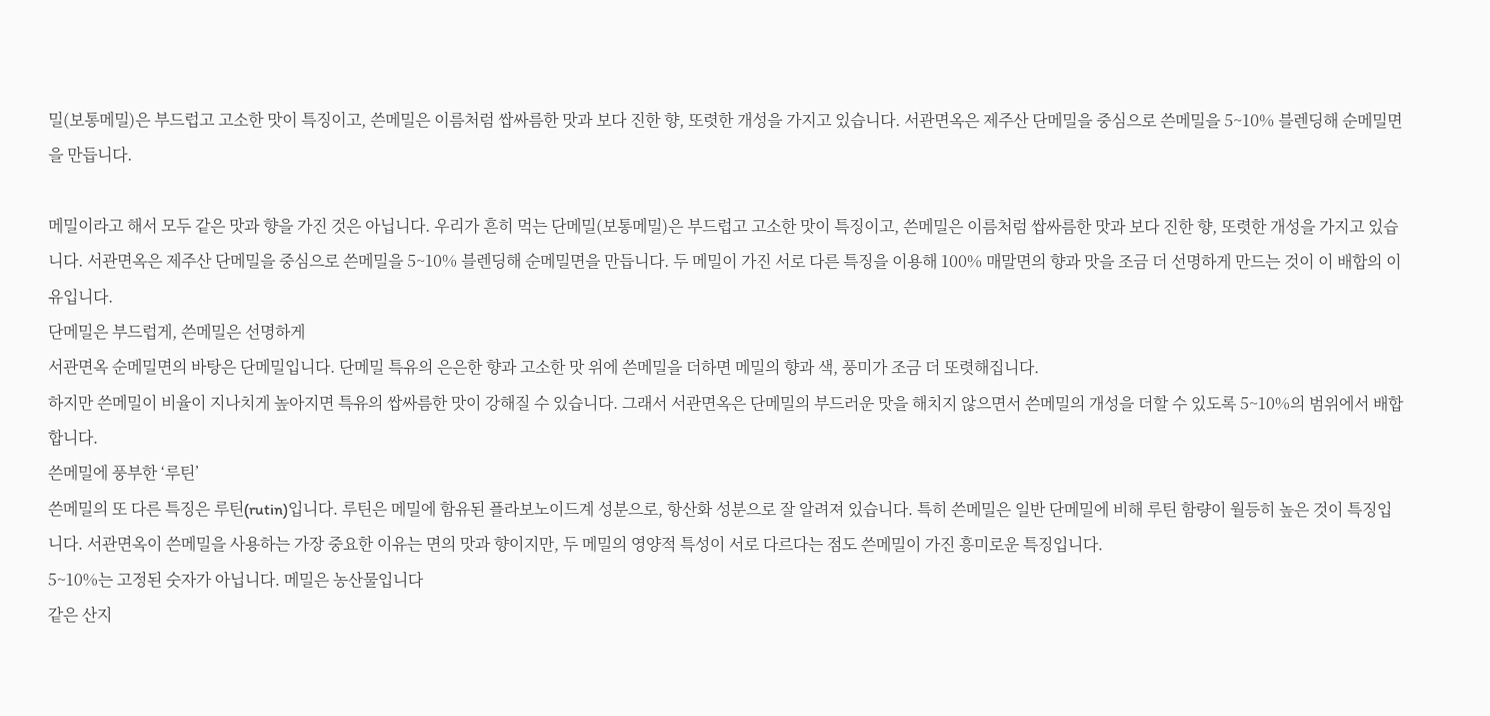밀(보통메밀)은 부드럽고 고소한 맛이 특징이고, 쓴메밀은 이름처럼 쌉싸름한 맛과 보다 진한 향, 또렷한 개성을 가지고 있습니다. 서관면옥은 제주산 단메밀을 중심으로 쓴메밀을 5~10% 블렌딩해 순메밀면을 만듭니다.

메밀이라고 해서 모두 같은 맛과 향을 가진 것은 아닙니다. 우리가 흔히 먹는 단메밀(보통메밀)은 부드럽고 고소한 맛이 특징이고, 쓴메밀은 이름처럼 쌉싸름한 맛과 보다 진한 향, 또렷한 개성을 가지고 있습니다. 서관면옥은 제주산 단메밀을 중심으로 쓴메밀을 5~10% 블렌딩해 순메밀면을 만듭니다. 두 메밀이 가진 서로 다른 특징을 이용해 100% 매말면의 향과 맛을 조금 더 선명하게 만드는 것이 이 배합의 이유입니다.
단메밀은 부드럽게, 쓴메밀은 선명하게
서관면옥 순메밀면의 바탕은 단메밀입니다. 단메밀 특유의 은은한 향과 고소한 맛 위에 쓴메밀을 더하면 메밀의 향과 색, 풍미가 조금 더 또렷해집니다.
하지만 쓴메밀이 비율이 지나치게 높아지면 특유의 쌉싸름한 맛이 강해질 수 있습니다. 그래서 서관면옥은 단메밀의 부드러운 맛을 해치지 않으면서 쓴메밀의 개성을 더할 수 있도록 5~10%의 범위에서 배합합니다.
쓴메밀에 풍부한 ‘루틴’
쓴메밀의 또 다른 특징은 루틴(rutin)입니다. 루틴은 메밀에 함유된 플라보노이드계 성분으로, 항산화 성분으로 잘 알려져 있습니다. 특히 쓴메밀은 일반 단메밀에 비해 루틴 함량이 월등히 높은 것이 특징입니다. 서관면옥이 쓴메밀을 사용하는 가장 중요한 이유는 면의 맛과 향이지만, 두 메밀의 영양적 특성이 서로 다르다는 점도 쓴메밀이 가진 흥미로운 특징입니다.
5~10%는 고정된 숫자가 아닙니다. 메밀은 농산물입니다
같은 산지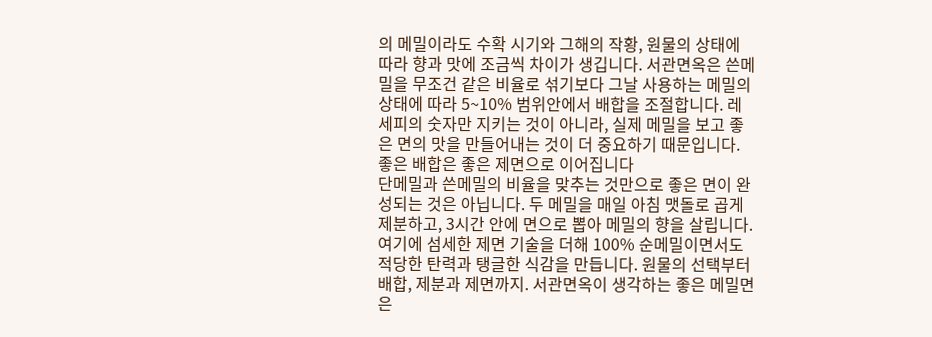의 메밀이라도 수확 시기와 그해의 작황, 원물의 상태에 따라 향과 맛에 조금씩 차이가 생깁니다. 서관면옥은 쓴메밀을 무조건 같은 비율로 섞기보다 그날 사용하는 메밀의 상태에 따라 5~10% 범위안에서 배합을 조절합니다. 레세피의 숫자만 지키는 것이 아니라, 실제 메밀을 보고 좋은 면의 맛을 만들어내는 것이 더 중요하기 때문입니다.
좋은 배합은 좋은 제면으로 이어집니다
단메밀과 쓴메밀의 비율을 맞추는 것만으로 좋은 면이 완성되는 것은 아닙니다. 두 메밀을 매일 아침 맷돌로 곱게 제분하고, 3시간 안에 면으로 뽑아 메밀의 향을 살립니다. 여기에 섬세한 제면 기술을 더해 100% 순메밀이면서도 적당한 탄력과 탱글한 식감을 만듭니다. 원물의 선택부터 배합, 제분과 제면까지. 서관면옥이 생각하는 좋은 메밀면은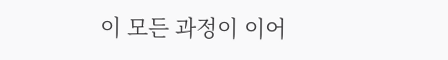이 모든 과정이 이어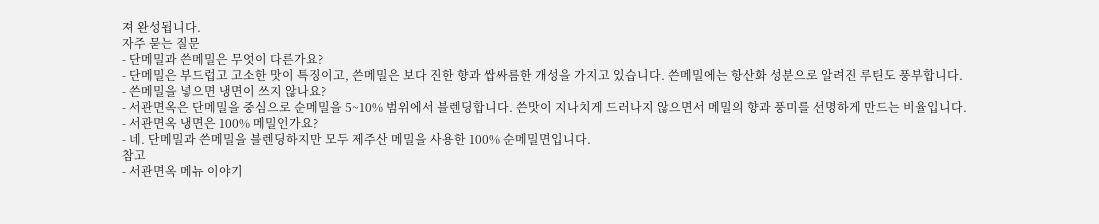져 완성됩니다.
자주 묻는 질문
- 단메밀과 쓴메밀은 무엇이 다른가요?
- 단메밀은 부드럽고 고소한 맛이 특징이고, 쓴메밀은 보다 진한 향과 쌉싸름한 개성을 가지고 있습니다. 쓴메밀에는 항산화 성분으로 알려진 루틴도 풍부합니다.
- 쓴메밀을 넣으면 냉면이 쓰지 않나요?
- 서관면옥은 단메밀을 중심으로 순메밀을 5~10% 범위에서 블렌딩합니다. 쓴맛이 지나치게 드러나지 않으면서 메밀의 향과 풍미를 선명하게 만드는 비율입니다.
- 서관면옥 냉면은 100% 메밀인가요?
- 네. 단메밀과 쓴메밀을 블렌딩하지만 모두 제주산 메밀을 사용한 100% 순메밀면입니다.
참고
- 서관면옥 메뉴 이야기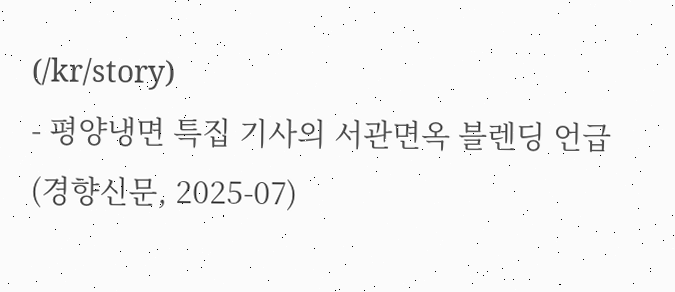(/kr/story)
- 평양냉면 특집 기사의 서관면옥 블렌딩 언급 (경향신문, 2025-07)